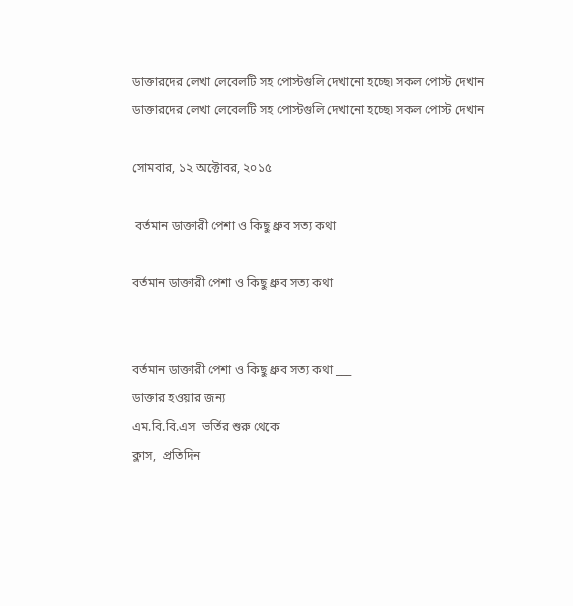ডাক্তারদের লেখা লেবেলটি সহ পোস্টগুলি দেখানো হচ্ছে৷ সকল পোস্ট দেখান
ডাক্তারদের লেখা লেবেলটি সহ পোস্টগুলি দেখানো হচ্ছে৷ সকল পোস্ট দেখান

সোমবার, ১২ অক্টোবর, ২০১৫

 বর্তমান ডাক্তারী পেশা ও কিছু ধ্রুব সত্য কথা

বর্তমান ডাক্তারী পেশা ও কিছু ধ্রুব সত্য কথা


বর্তমান ডাক্তারী পেশা ও কিছু ধ্রুব সত্য কথা ___
ডাক্তার হওয়ার জন্য
এম.বি.বি.এস  ভর্তির শুরু থেকে
ক্লাস,  প্রতিদিন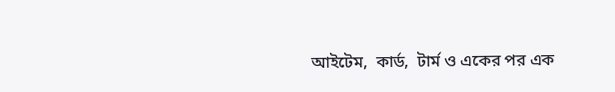আইটেম,  কার্ড,  টার্ম ও একের পর এক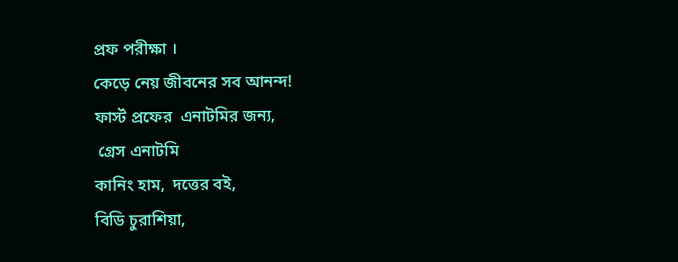প্রফ পরীক্ষা ।
কেড়ে নেয় জীবনের সব আনন্দ!
ফার্স্ট প্রফের  এনাটমির জন্য,
 গ্রেস এনাটমি
কানিং হাম,  দত্তের বই,
বিডি চুরাশিয়া,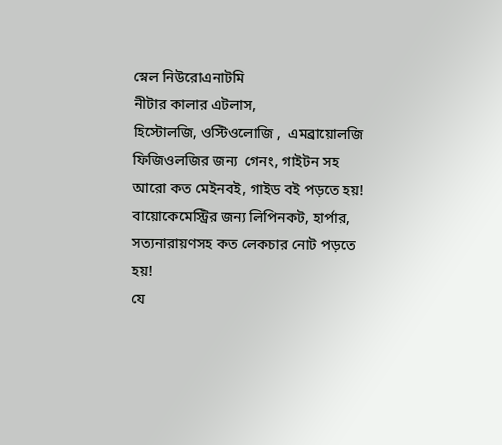স্নেল নিউরোএনাটমি
নীটার কালার এটলাস,
হিস্টোলজি, ওস্টিওলোজি ,  এমব্রায়োলজি
ফিজিওলজির জন্য  গেনং, গাইটন সহ
আরো কত মেইনবই, গাইড বই পড়তে হয়!
বায়োকেমেস্ট্রির জন্য লিপিনকট, হার্পার, সত্যনারায়ণসহ কত লেকচার নোট পড়তে হয়!
যে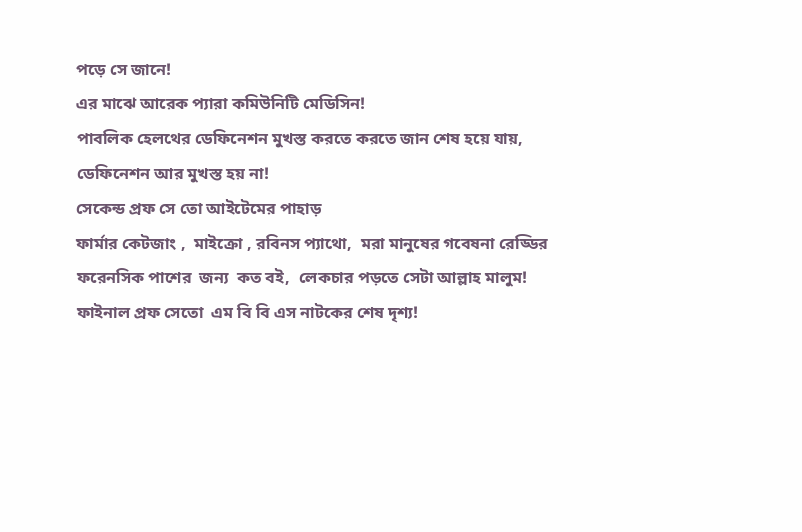পড়ে সে জানে!
এর মাঝে আরেক প্যারা কমিউনিটি মেডিসিন!
পাবলিক হেলথের ডেফিনেশন মুখস্ত করতে করতে জান শেষ হয়ে যায়,
ডেফিনেশন আর মুখস্ত হয় না!
সেকেন্ড প্রফ সে তো আইটেমের পাহাড়
ফার্মার কেটজাং ,  মাইক্রো , রবিনস প্যাথো,  মরা মানুষের গবেষনা রেড্ডির
ফরেনসিক পাশের  জন্য  কত বই,  লেকচার পড়তে সেটা আল্লাহ মালুম!
ফাইনাল প্রফ সেতো  এম বি বি এস নাটকের শেষ দৃশ্য!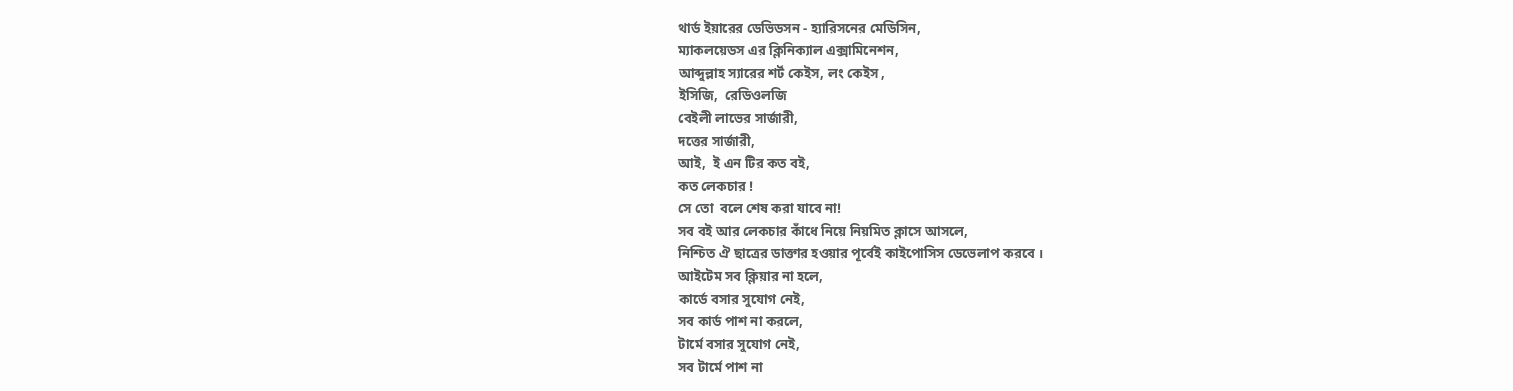থার্ড ইয়ারের ডেভিডসন - হ্যারিসনের মেডিসিন,
ম্যাকলয়েডস এর ক্লিনিক্যাল এক্সামিনেশন,
আব্দুল্লাহ স্যারের শর্ট কেইস, লং কেইস ,
ইসিজি,  রেডিওলজি
বেইলী লাভের সার্জারী,
দত্তের সার্জারী,
আই,  ই এন টির কত বই,
কত লেকচার !
সে তো  বলে শেষ করা যাবে না!
সব বই আর লেকচার কাঁধে নিয়ে নিয়মিত ক্লাসে আসলে,
নিশ্চিত ঐ ছাত্রের ডাক্তার হওয়ার পূর্বেই কাইপোসিস ডেভেলাপ করবে ।
আইটেম সব ক্লিয়ার না হলে,
কার্ডে বসার সুযোগ নেই,
সব কার্ড পাশ না করলে,
টার্মে বসার সুযোগ নেই,
সব টার্মে পাশ না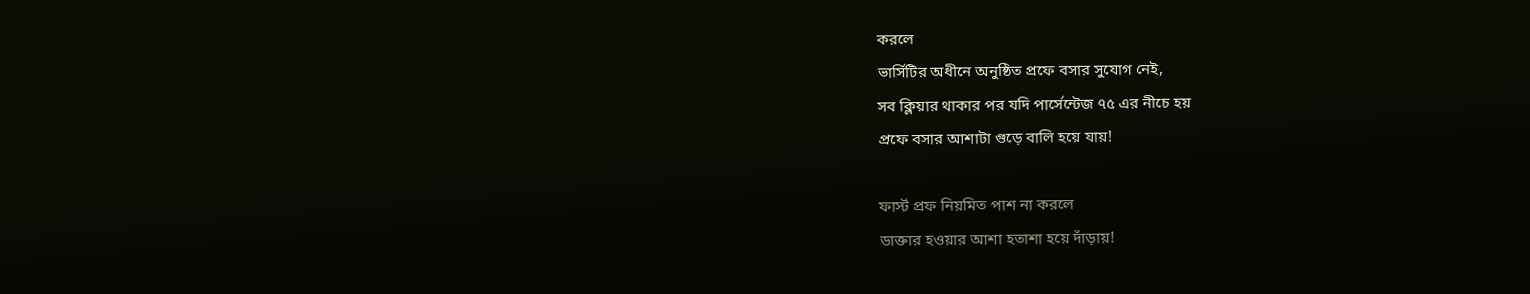করলে
ভার্সিটির অধীনে অনুষ্ঠিত প্রফে বসার সুযোগ নেই,
সব ক্লিয়ার থাকার পর যদি পার্সেন্টেজ ৭৫ এর নীচে হয়
প্রফে বসার আশাটা গুড়ে বালি হয়ে যায়!

ফার্স্ট প্রফ নিয়মিত পাশ না করলে
ডাক্তার হওয়ার আশা হতাশা হয়ে দাঁড়ায়!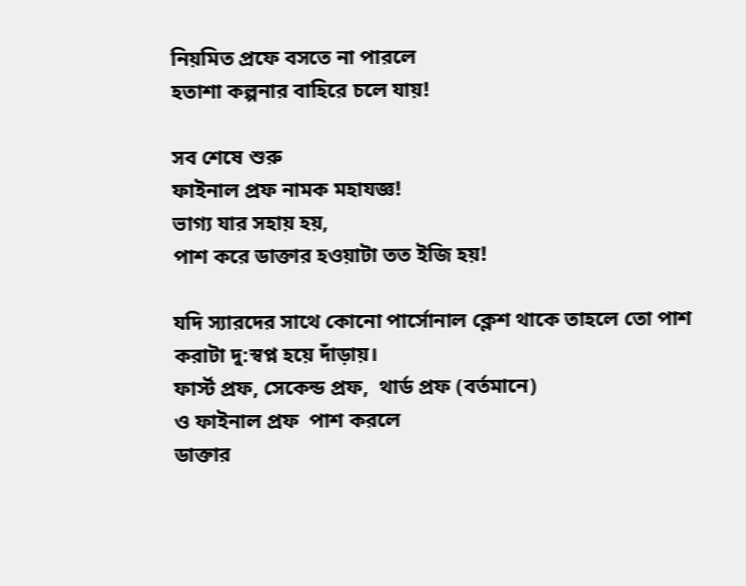নিয়মিত প্রফে বসতে না পারলে
হতাশা কল্পনার বাহিরে চলে যায়!

সব শেষে শুরু
ফাইনাল প্রফ নামক মহাযজ্ঞ!
ভাগ্য যার সহায় হয়,
পাশ করে ডাক্তার হওয়াটা তত ইজি হয়!

যদি স্যারদের সাথে কোনো পার্সোনাল ক্লেশ থাকে তাহলে তো পাশ করাটা দু:স্বপ্ন হয়ে দাঁড়ায়।
ফার্স্ট প্রফ, সেকেন্ড প্রফ,  থার্ড প্রফ (বর্তমানে)
ও ফাইনাল প্রফ  পাশ করলে
ডাক্তার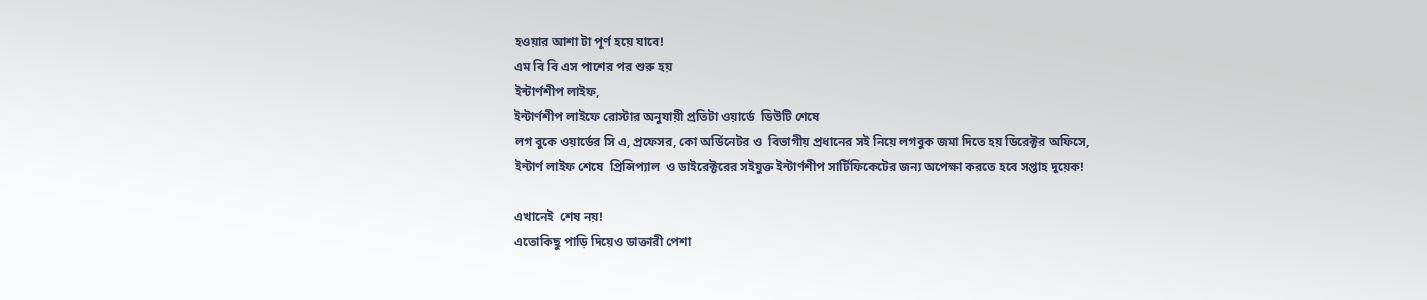হওয়ার আশা টা পূর্ণ হয়ে যাবে!
এম বি বি এস পাশের পর শুরু হয়
ইন্টার্ণশীপ লাইফ,
ইন্টার্ণশীপ লাইফে রোস্টার অনুযায়ী প্রতিটা ওয়ার্ডে  ডিউটি শেষে
লগ বুকে ওয়ার্ডের সি এ, প্রফেসর, কো অর্ডিনেটর ও  বিভাগীয় প্রধানের সই নিয়ে লগবুক জমা দিতে হয় ডিরেক্টর অফিসে,
ইন্টার্ণ লাইফ শেষে  প্রিন্সিপ্যাল  ও ডাইরেক্টরের সইযুক্ত ইন্টার্ণশীপ সার্টিফিকেটের জন্য অপেক্ষা করতে হবে সপ্তাহ দুয়েক!

এখানেই  শেষ নয়!
এতোকিছু পাড়ি দিয়েও ডাক্তারী পেশা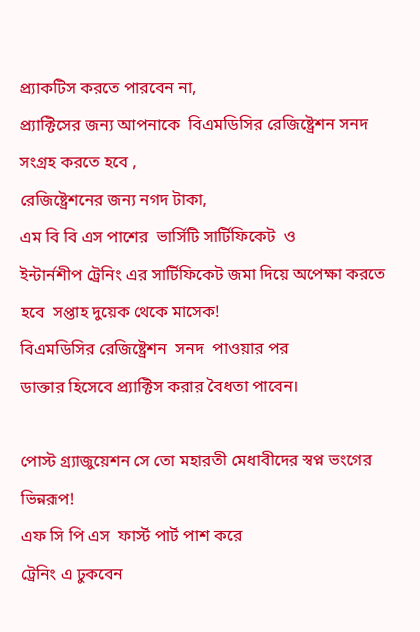প্র‍্যাকটিস করতে পারবেন না,
প্র‍্যাক্টিসের জন্য আপনাকে  বিএমডিসির রেজিষ্ট্রেশন সনদ  সংগ্রহ করতে হবে ,
রেজিষ্ট্রেশনের জন্য নগদ টাকা,
এম বি বি এস পাশের  ভার্সিটি সার্টিফিকেট  ও
ইন্টার্নশীপ ট্রেনিং এর সার্টিফিকেট জমা দিয়ে অপেক্ষা করতে হবে  সপ্তাহ দুয়েক থেকে মাসেক!
বিএমডিসির রেজিষ্ট্রেশন  সনদ  পাওয়ার পর
ডাক্তার হিসেবে প্র‍্যাক্টিস করার বৈধতা পাবেন।

পোস্ট গ্র‍্যাজুয়েশন সে তো মহারতী মেধাবীদের স্বপ্ন ভংগের ভিন্নরূপ!
এফ সি পি এস  ফার্স্ট পার্ট পাশ করে
ট্রেনিং এ ঢুকবেন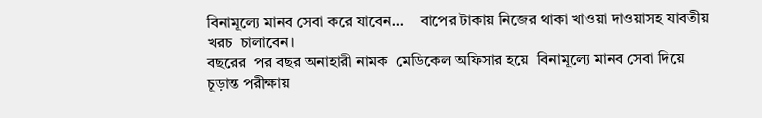বিনামূল্যে মানব সেবা করে যাবেন...    বাপের টাকায় নিজের থাকা খাওয়া দাওয়াসহ যাবতীয় খরচ  চালাবেন।
বছরের  পর বছর অনাহারী নামক  মেডিকেল অফিসার হয়ে  বিনামূল্যে মানব সেবা দিয়ে
চূড়ান্ত পরীক্ষায়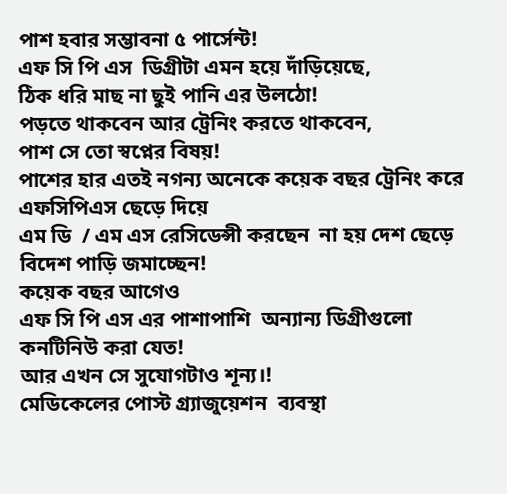পাশ হবার সম্ভাবনা ৫ পার্সেন্ট!
এফ সি পি এস  ডিগ্রীটা এমন হয়ে দাঁড়িয়েছে,
ঠিক ধরি মাছ না ছুই পানি এর উলঠো!
পড়তে থাকবেন আর ট্রেনিং করতে থাকবেন,
পাশ সে তো স্বপ্নের বিষয়!
পাশের হার এতই নগন্য অনেকে কয়েক বছর ট্রেনিং করে এফসিপিএস ছেড়ে দিয়ে
এম ডি  / এম এস রেসিডেন্সী করছেন  না হয় দেশ ছেড়ে বিদেশ পাড়ি জমাচ্ছেন!
কয়েক বছর আগেও
এফ সি পি এস এর পাশাপাশি  অন্যান্য ডিগ্রীগুলো  কনটিনিউ করা যেত!
আর এখন সে সুযোগটাও শূন্য।!
মেডিকেলের পোস্ট গ্র‍্যাজুয়েশন  ব্যবস্থা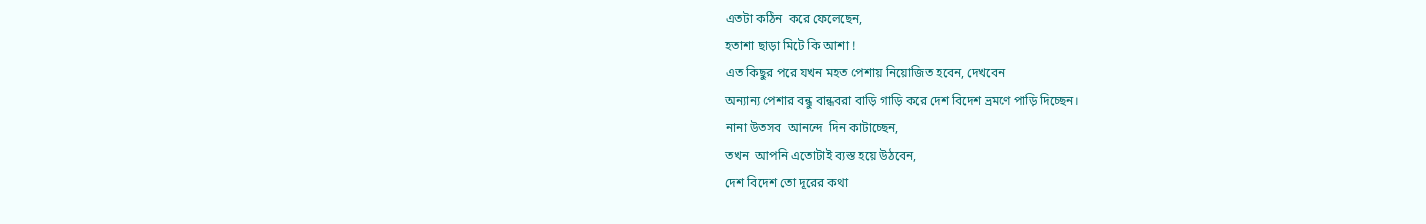এতটা কঠিন  করে ফেলেছেন,
হতাশা ছাড়া মিটে কি আশা !
এত কিছুর পরে যখন মহত পেশায় নিয়োজিত হবেন, দেখবেন
অন্যান্য পেশার বন্ধু বান্ধবরা বাড়ি গাড়ি করে দেশ বিদেশ ভ্রমণে পাড়ি দিচ্ছেন।
নানা উতসব  আনন্দে  দিন কাটাচ্ছেন,
তখন  আপনি এতোটাই ব্যস্ত হয়ে উঠবেন,
দেশ বিদেশ তো দূরের কথা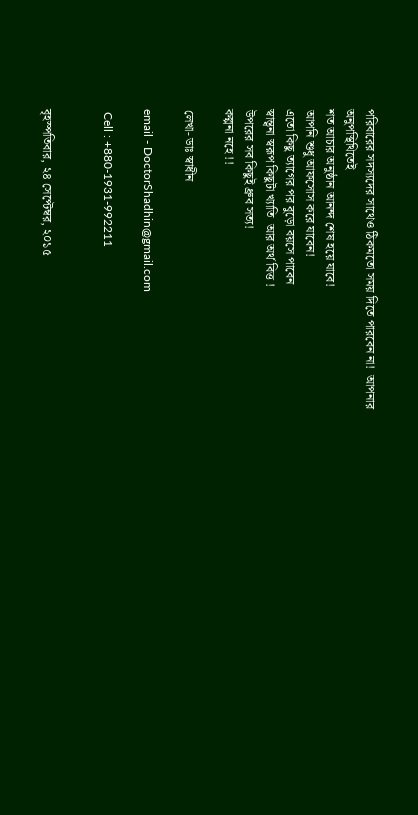পরিবারের সদস্যদের সাথেও ঠিকমতো সময় দিতে পারবেন না!  আপনার অনুপস্থিথিতেই
শত আচার অনুষ্ঠান আনন্দ শেষ হয়ে যাবে!
আপনি শুধু আফসোস করে যাবেন!
এতো কিছু ত্যাগের পর বুড়ো বয়সে পাবেন
স্বান্ত্বনা স্বরূপ কিছুটা খ্যাতি  আর অর্থ বিত্ত !
উপরের সব কিছুই ধ্রুব সত্য!
কল্পনা নহে !!

লেখা- ডাঃ স্বাধীন

email - DoctorShadhin@gmail.com

 Cell : +880-1931-992211


বৃহস্পতিবার, ২৪ সেপ্টেম্বর, ২০১৫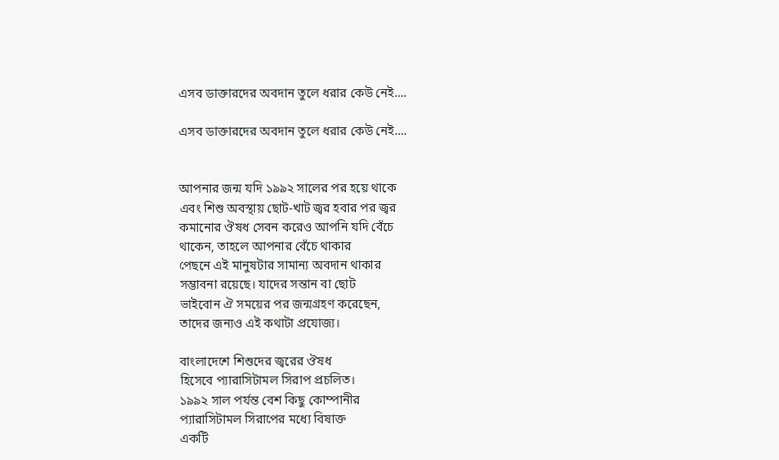এসব ডাক্তারদের অবদান তুলে ধরার কেউ নেই....

এসব ডাক্তারদের অবদান তুলে ধরার কেউ নেই....


আপনার জন্ম যদি ১৯৯২ সালের পর হয়ে থাকে
এবং শিশু অবস্থায় ছোট-খাট জ্বর হবার পর জ্বর
কমানোর ঔষধ সেবন করেও আপনি যদি বেঁচে
থাকেন, তাহলে আপনার বেঁচে থাকার
পেছনে এই মানুষটার সামান্য অবদান থাকার
সম্ভাবনা রয়েছে। যাদের সন্তান বা ছোট
ভাইবোন ঐ সময়ের পর জন্মগ্রহণ করেছেন,
তাদের জন্যও এই কথাটা প্রযোজ্য।

বাংলাদেশে শিশুদের জ্বরের ঔষধ
হিসেবে প্যারাসিটামল সিরাপ প্রচলিত।
১৯৯২ সাল পর্যন্ত বেশ কিছু কোম্পানীর
প্যারাসিটামল সিরাপের মধ্যে বিষাক্ত
একটি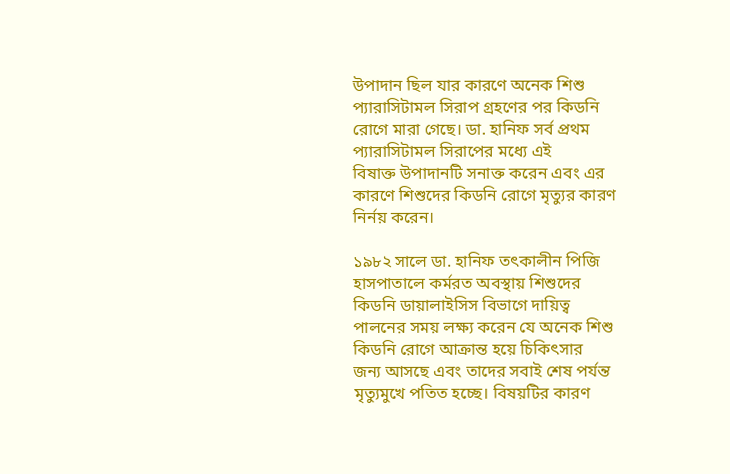উপাদান ছিল যার কারণে অনেক শিশু
প্যারাসিটামল সিরাপ গ্রহণের পর কিডনি
রোগে মারা গেছে। ডা. হানিফ সর্ব প্রথম
প্যারাসিটামল সিরাপের মধ্যে এই
বিষাক্ত উপাদানটি সনাক্ত করেন এবং এর
কারণে শিশুদের কিডনি রোগে মৃত্যুর কারণ
নির্নয় করেন।

১৯৮২ সালে ডা. হানিফ তৎকালীন পিজি
হাসপাতালে কর্মরত অবস্থায় শিশুদের
কিডনি ডায়ালাইসিস বিভাগে দায়িত্ব
পালনের সময় লক্ষ্য করেন যে অনেক শিশু
কিডনি রোগে আক্রান্ত হয়ে চিকিৎসার
জন্য আসছে এবং তাদের সবাই শেষ পর্যন্ত
মৃত্যুমুখে পতিত হচ্ছে। বিষয়টির কারণ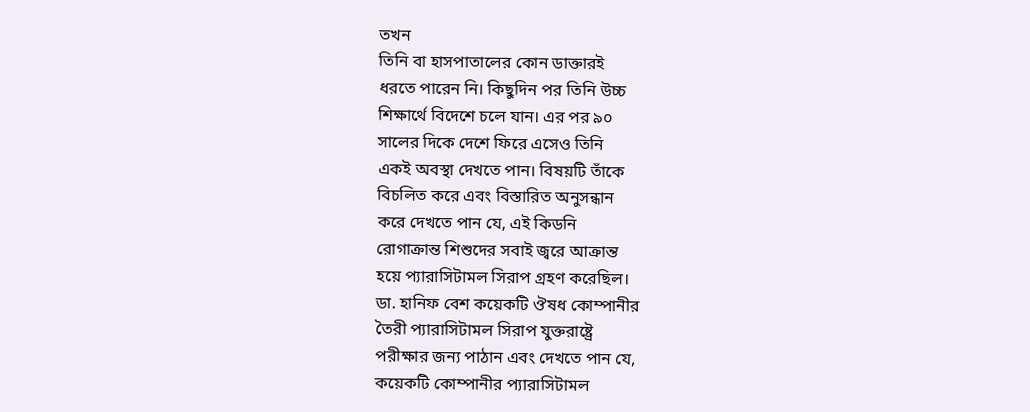তখন
তিনি বা হাসপাতালের কোন ডাক্তারই
ধরতে পারেন নি। কিছুদিন পর তিনি উচ্চ
শিক্ষার্থে বিদেশে চলে যান। এর পর ৯০
সালের দিকে দেশে ফিরে এসেও তিনি
একই অবস্থা দেখতে পান। বিষয়টি তাঁকে
বিচলিত করে এবং বিস্তারিত অনুসন্ধান
করে দেখতে পান যে, এই কিডনি
রোগাক্রান্ত শিশুদের সবাই জ্বরে আক্রান্ত
হয়ে প্যারাসিটামল সিরাপ গ্রহণ করেছিল।
ডা. হানিফ বেশ কয়েকটি ঔষধ কোম্পানীর
তৈরী প্যারাসিটামল সিরাপ যুক্তরাষ্ট্রে
পরীক্ষার জন্য পাঠান এবং দেখতে পান যে,
কয়েকটি কোম্পানীর প্যারাসিটামল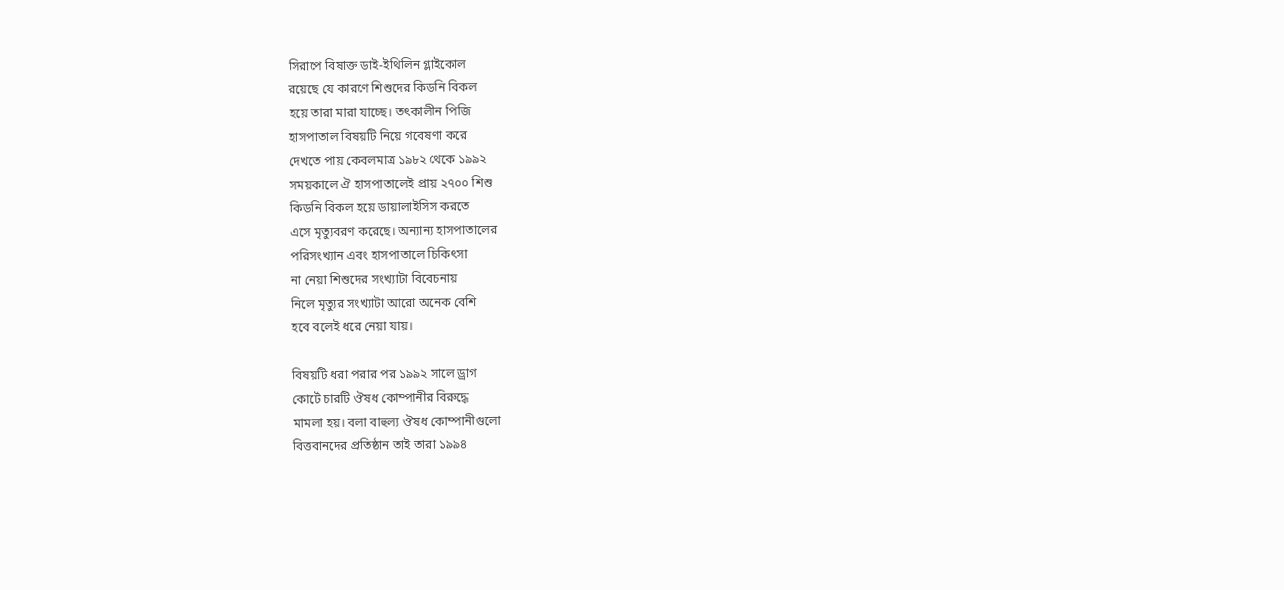সিরাপে বিষাক্ত ডাই-ইথিলিন গ্লাইকোল
রয়েছে যে কারণে শিশুদের কিডনি বিকল
হয়ে তারা মারা যাচ্ছে। তৎকালীন পিজি
হাসপাতাল বিষয়টি নিয়ে গবেষণা করে
দেখতে পায় কেবলমাত্র ১৯৮২ থেকে ১৯৯২
সময়কালে ঐ হাসপাতালেই প্রায় ২৭০০ শিশু
কিডনি বিকল হয়ে ডায়ালাইসিস করতে
এসে মৃত্যুবরণ করেছে। অন্যান্য হাসপাতালের
পরিসংখ্যান এবং হাসপাতালে চিকিৎসা
না নেয়া শিশুদের সংখ্যাটা বিবেচনায়
নিলে মৃত্যুর সংখ্যাটা আরো অনেক বেশি
হবে বলেই ধরে নেয়া যায়।

বিষয়টি ধরা পরার পর ১৯৯২ সালে ড্রাগ
কোর্টে চারটি ঔষধ কোম্পানীর বিরুদ্ধে
মামলা হয়। বলা বাহুল্য ঔষধ কোম্পানীগুলো
বিত্তবানদের প্রতিষ্ঠান তাই তারা ১৯৯৪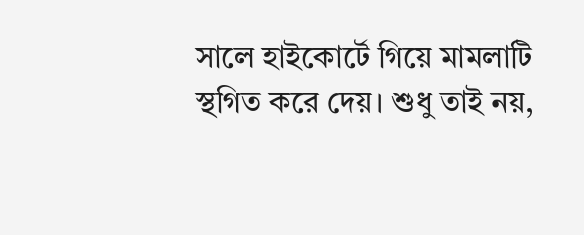সালে হাইকোর্টে গিয়ে মামলাটি
স্থগিত করে দেয়। শুধু তাই নয়,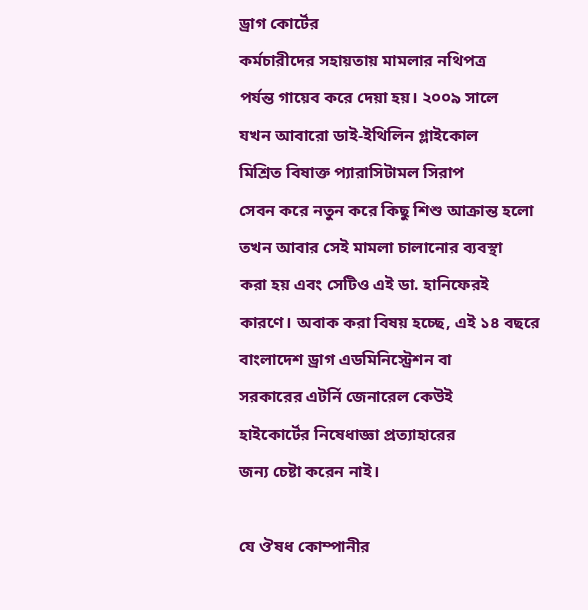ড্রাগ কোর্টের
কর্মচারীদের সহায়তায় মামলার নথিপত্র
পর্যন্ত গায়েব করে দেয়া হয়। ২০০৯ সালে
যখন আবারো ডাই-ইথিলিন গ্লাইকোল
মিশ্রিত বিষাক্ত প্যারাসিটামল সিরাপ
সেবন করে নতুন করে কিছু শিশু আক্রান্ত হলো
তখন আবার সেই মামলা চালানোর ব্যবস্থা
করা হয় এবং সেটিও এই ডা. হানিফেরই
কারণে। অবাক করা বিষয় হচ্ছে, এই ১৪ বছরে
বাংলাদেশ ড্রাগ এডমিনিস্ট্রেশন বা
সরকারের এটর্নি জেনারেল কেউই
হাইকোর্টের নিষেধাজ্ঞা প্রত্যাহারের
জন্য চেষ্টা করেন নাই।

যে ঔষধ কোম্পানীর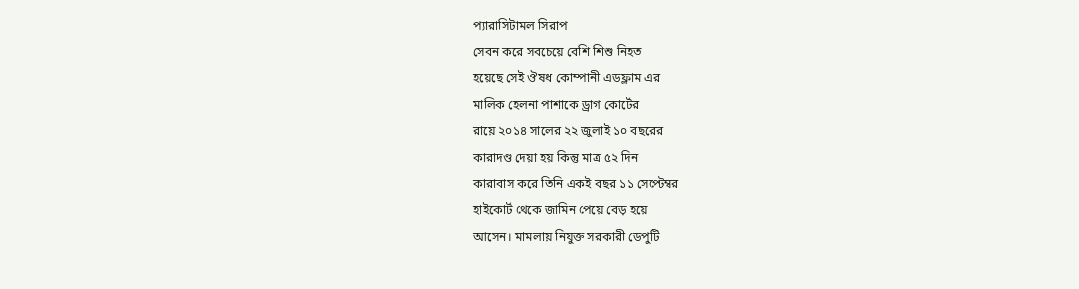প্যারাসিটামল সিরাপ
সেবন করে সবচেয়ে বেশি শিশু নিহত
হয়েছে সেই ঔষধ কোম্পানী এডফ্লাম এর
মালিক হেলনা পাশাকে ড্রাগ কোর্টের
রায়ে ২০১৪ সালের ২২ জুলাই ১০ বছরের
কারাদণ্ড দেয়া হয় কিন্তু মাত্র ৫২ দিন
কারাবাস করে তিনি একই বছর ১১ সেপ্টেম্বর
হাইকোর্ট থেকে জামিন পেয়ে বেড় হয়ে
আসেন। মামলায় নিযুক্ত সরকারী ডেপুটি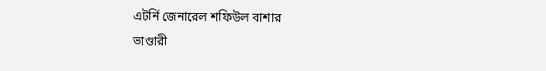এটর্নি জেনারেল শফিউল বাশার
ভাণ্ডারী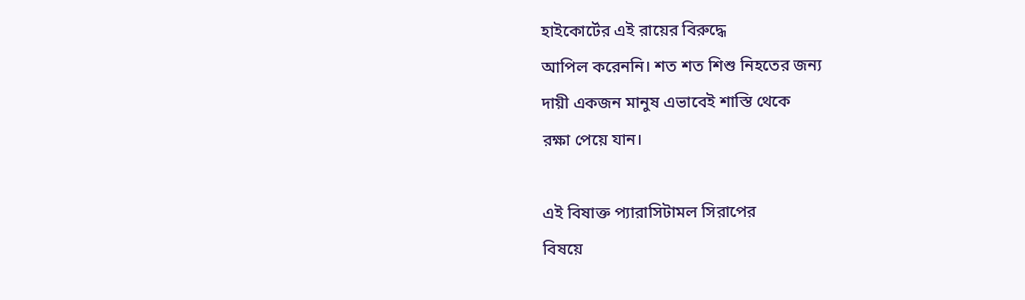হাইকোর্টের এই রায়ের বিরুদ্ধে
আপিল করেননি। শত শত শিশু নিহতের জন্য
দায়ী একজন মানুষ এভাবেই শাস্তি থেকে
রক্ষা পেয়ে যান।

এই বিষাক্ত প্যারাসিটামল সিরাপের
বিষয়ে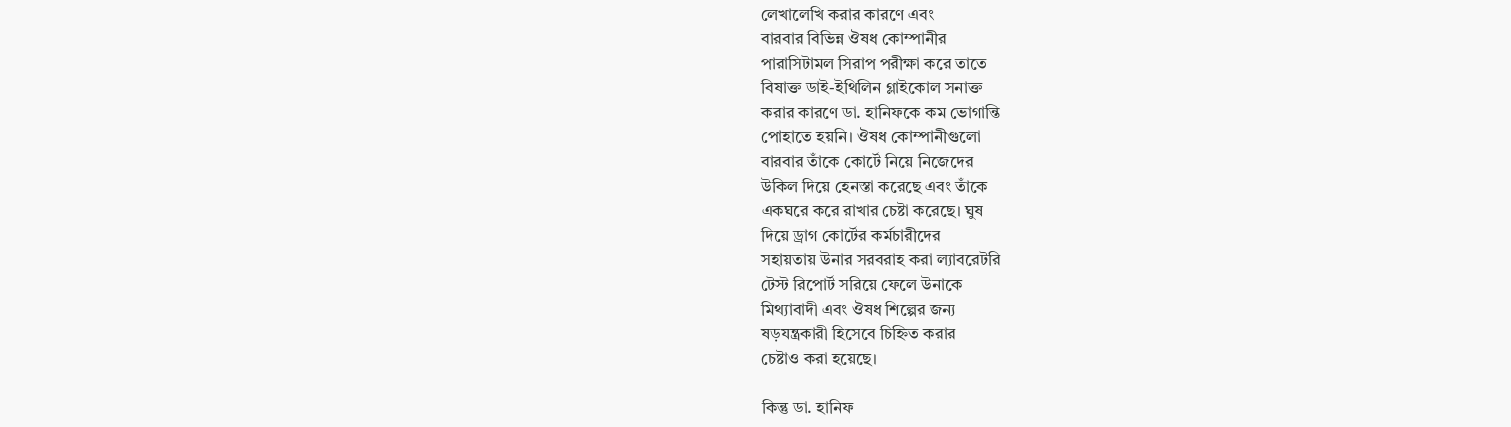লেখালেখি করার কারণে এবং
বারবার বিভিন্ন ঔষধ কোম্পানীর
পারাসিটামল সিরাপ পরীক্ষা করে তাতে
বিষাক্ত ডাই-ইথিলিন গ্লাইকোল সনাক্ত
করার কারণে ডা. হানিফকে কম ভোগান্তি
পোহাতে হয়নি। ঔষধ কোম্পানীগুলো
বারবার তাঁকে কোর্টে নিয়ে নিজেদের
উকিল দিয়ে হেনস্তা করেছে এবং তাঁকে
একঘরে করে রাখার চেষ্টা করেছে। ঘুষ
দিয়ে ড্রাগ কোর্টের কর্মচারীদের
সহায়তায় উনার সরবরাহ করা ল্যাবরেটরি
টেস্ট রিপোর্ট সরিয়ে ফেলে উনাকে
মিথ্যাবাদী এবং ঔষধ শিল্পের জন্য
ষড়যন্ত্রকারী হিসেবে চিহ্নিত করার
চেষ্টাও করা হয়েছে।

কিন্তু ডা. হানিফ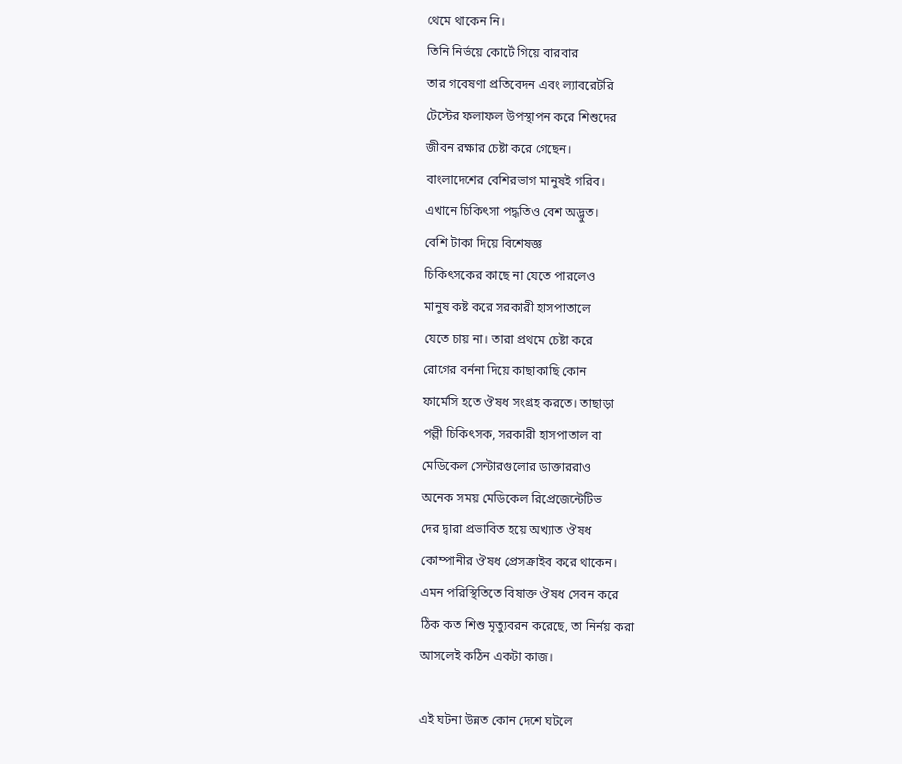থেমে থাকেন নি।
তিনি নির্ভয়ে কোর্টে গিয়ে বারবার
তার গবেষণা প্রতিবেদন এবং ল্যাবরেটরি
টেস্টের ফলাফল উপস্থাপন করে শিশুদের
জীবন রক্ষার চেষ্টা করে গেছেন।
বাংলাদেশের বেশিরভাগ মানুষই গরিব।
এখানে চিকিৎসা পদ্ধতিও বেশ অদ্ভুত।
বেশি টাকা দিয়ে বিশেষজ্ঞ
চিকিৎসকের কাছে না যেতে পারলেও
মানুষ কষ্ট করে সরকারী হাসপাতালে
যেতে চায় না। তারা প্রথমে চেষ্টা করে
রোগের বর্ননা দিয়ে কাছাকাছি কোন
ফার্মেসি হতে ঔষধ সংগ্রহ করতে। তাছাড়া
পল্লী চিকিৎসক, সরকারী হাসপাতাল বা
মেডিকেল সেন্টারগুলোর ডাক্তাররাও
অনেক সময় মেডিকেল রিপ্রেজেন্টেটিভ
দের দ্বারা প্রভাবিত হয়ে অখ্যাত ঔষধ
কোম্পানীর ঔষধ প্রেসক্রাইব করে থাকেন।
এমন পরিস্থিতিতে বিষাক্ত ঔষধ সেবন করে
ঠিক কত শিশু মৃত্যুবরন করেছে, তা নির্নয় করা
আসলেই কঠিন একটা কাজ।

এই ঘটনা উন্নত কোন দেশে ঘটলে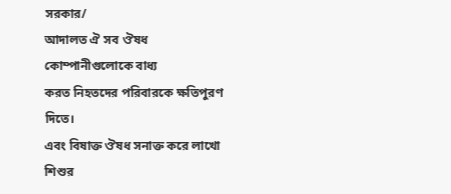সরকার/
আদালত ঐ সব ঔষধ কোম্পানীগুলোকে বাধ্য
করত নিহতদের পরিবারকে ক্ষতিপুরণ দিতে।
এবং বিষাক্ত ঔষধ সনাক্ত করে লাখো শিশুর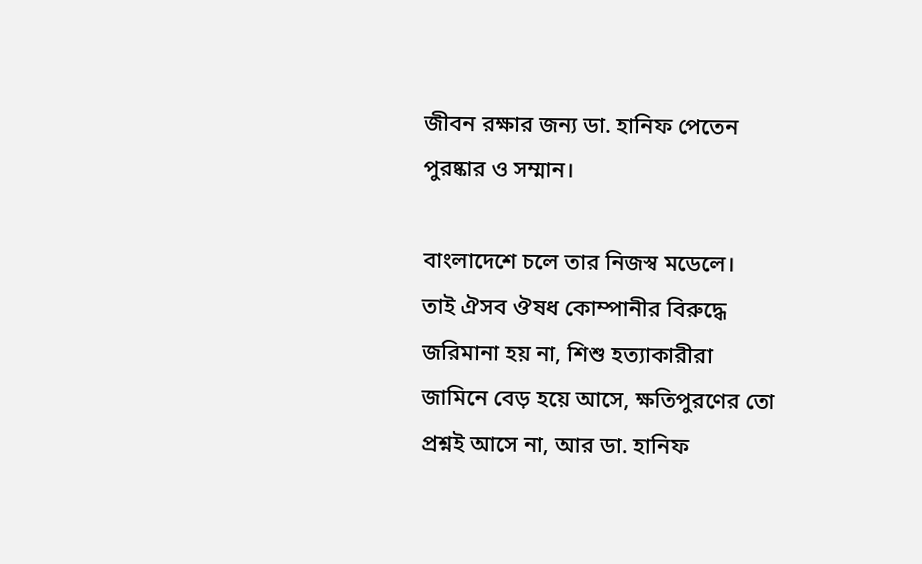জীবন রক্ষার জন্য ডা. হানিফ পেতেন
পুরষ্কার ও সম্মান।

বাংলাদেশে চলে তার নিজস্ব মডেলে।
তাই ঐসব ঔষধ কোম্পানীর বিরুদ্ধে
জরিমানা হয় না, শিশু হত্যাকারীরা
জামিনে বেড় হয়ে আসে, ক্ষতিপুরণের তো
প্রশ্নই আসে না, আর ডা. হানিফ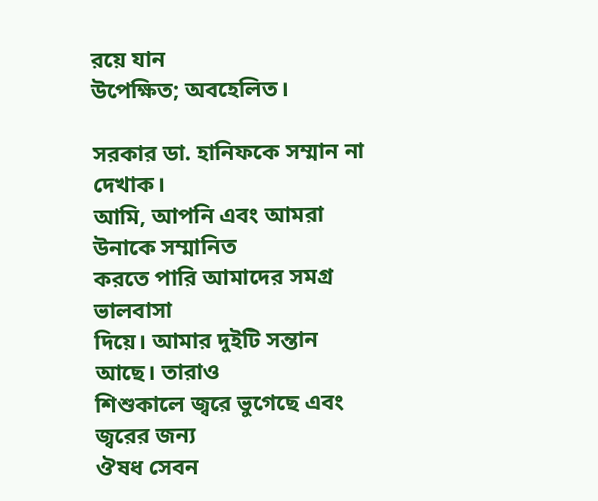রয়ে যান
উপেক্ষিত; অবহেলিত।

সরকার ডা. হানিফকে সম্মান না দেখাক।
আমি, আপনি এবং আমরা উনাকে সম্মানিত
করতে পারি আমাদের সমগ্র ভালবাসা
দিয়ে। আমার দুইটি সন্তান আছে। তারাও
শিশুকালে জ্বরে ভুগেছে এবং জ্বরের জন্য
ঔষধ সেবন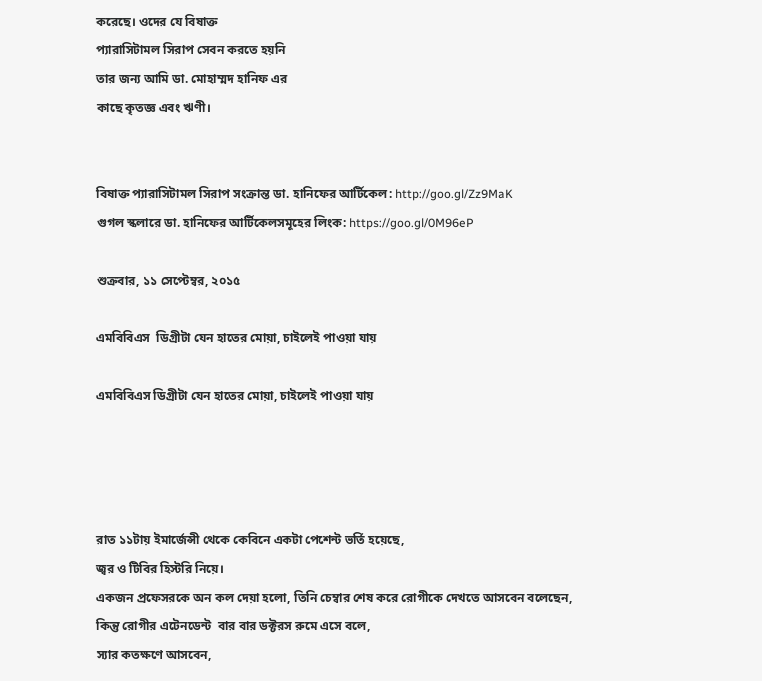করেছে। ওদের যে বিষাক্ত
প্যারাসিটামল সিরাপ সেবন করতে হয়নি
তার জন্য আমি ডা. মোহাম্মদ হানিফ এর
কাছে কৃতজ্ঞ এবং ঋণী।


বিষাক্ত প্যারাসিটামল সিরাপ সংক্রান্ত ডা. হানিফের আর্টিকেল: http://goo.gl/Zz9MaK
গুগল স্কলারে ডা. হানিফের আর্টিকেলসমূহের লিংক: https://goo.gl/0M96eP

শুক্রবার, ১১ সেপ্টেম্বর, ২০১৫

এমবিবিএস  ডিগ্রীটা যেন হাতের মোয়া, চাইলেই পাওয়া যায়

এমবিবিএস ডিগ্রীটা যেন হাতের মোয়া, চাইলেই পাওয়া যায়




রাত ১১টায় ইমার্জেন্সী থেকে কেবিনে একটা পেশেন্ট ভর্তি হয়েছে,
জ্বর ও টিবির হিস্টরি নিয়ে।
একজন প্রফেসরকে অন কল দেয়া হলো, তিনি চেম্বার শেষ করে রোগীকে দেখতে আসবেন বলেছেন,
কিন্তু রোগীর এটেনডেন্ট  বার বার ডক্টরস রুমে এসে বলে,
স্যার কতক্ষণে আসবেন,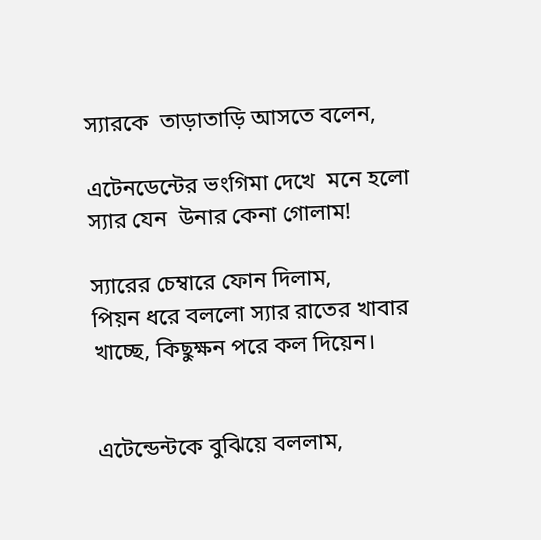স্যারকে  তাড়াতাড়ি আসতে বলেন,

এটেনডেন্টের ভংগিমা দেখে  মনে হলো স্যার যেন  উনার কেনা গোলাম!

স্যারের চেম্বারে ফোন দিলাম,
পিয়ন ধরে বললো স্যার রাতের খাবার খাচ্ছে, কিছুক্ষন পরে কল দিয়েন।


এটেন্ডেন্টকে বুঝিয়ে বললাম,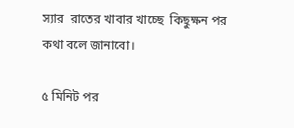স্যার  রাতের খাবার খাচ্ছে  কিছুক্ষন পর কথা বলে জানাবো।

৫ মিনিট পর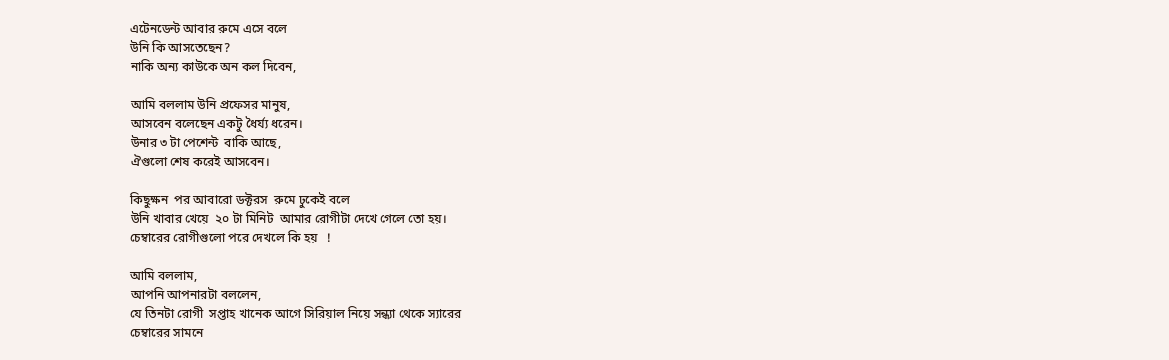এটেনডেন্ট আবার রুমে এসে বলে
উনি কি আসতেছেন?
নাকি অন্য কাউকে অন কল দিবেন,

আমি বললাম উনি প্রফেসর মানুষ,
আসবেন বলেছেন একটু ধৈর্য্য ধরেন।
উনার ৩ টা পেশেন্ট  বাকি আছে,
ঐগুলো শেষ করেই আসবেন।

কিছুক্ষন  পর আবারো ডক্টরস  রুমে ঢুকেই বলে
উনি খাবার খেয়ে  ২০ টা মিনিট  আমার রোগীটা দেখে গেলে তো হয়।
চেম্বারের রোগীগুলো পরে দেখলে কি হয়   !

আমি বললাম,
আপনি আপনারটা বললেন,
যে তিনটা রোগী  সপ্তাহ খানেক আগে সিরিয়াল নিয়ে সন্ধ্যা থেকে স্যারের
চেম্বারের সামনে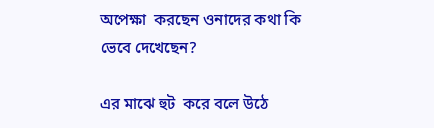অপেক্ষা  করছেন ওনাদের কথা কি ভেবে দেখেছেন?

এর মাঝে হুট  করে বলে উঠে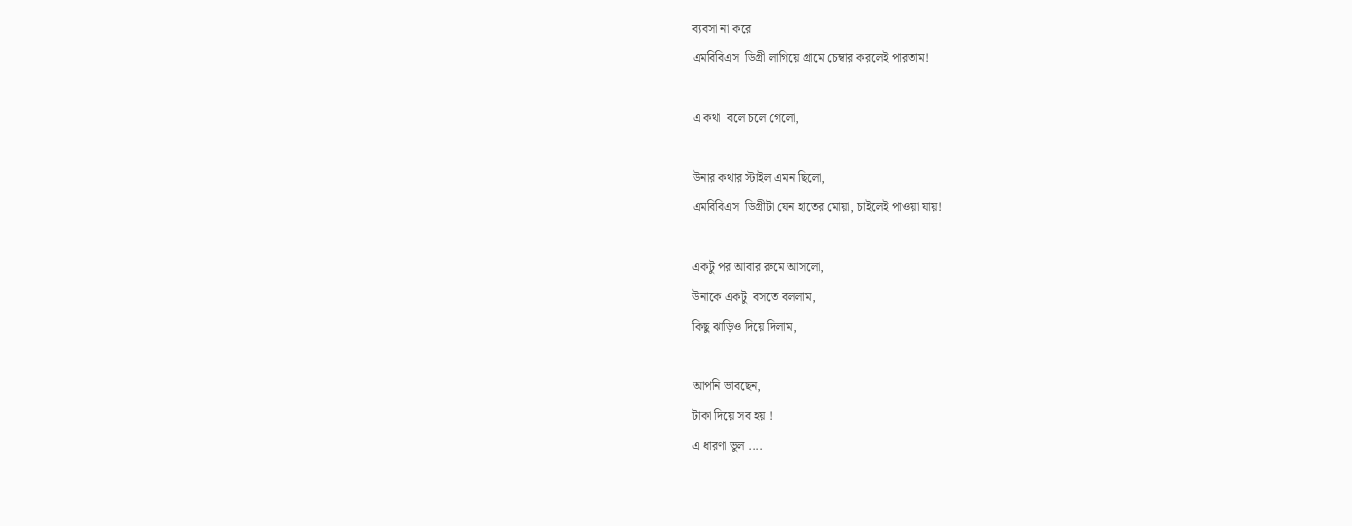ব্যবসা না করে
এমবিবিএস  ডিগ্রী লাগিয়ে গ্রামে চেম্বার করলেই পারতাম!

এ কথা  বলে চলে গেলো,

উনার কথার স্টাইল এমন ছিলো,
এমবিবিএস  ডিগ্রীটা যেন হাতের মোয়া, চাইলেই পাওয়া যায়!

একটু পর আবার রুমে আসলো,
উনাকে একটু  বসতে বললাম,
কিছু ঝাড়িও দিয়ে দিলাম,

আপনি ভাবছেন,
টাকা দিয়ে সব হয় !
এ ধারণা ভুল ....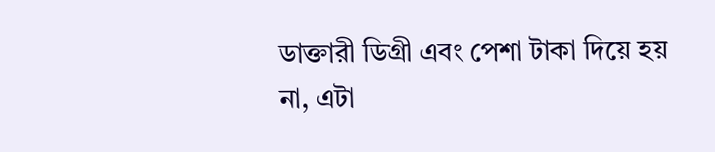ডাক্তারী ডিগ্রী এবং পেশা টাকা দিয়ে হয় না, এটা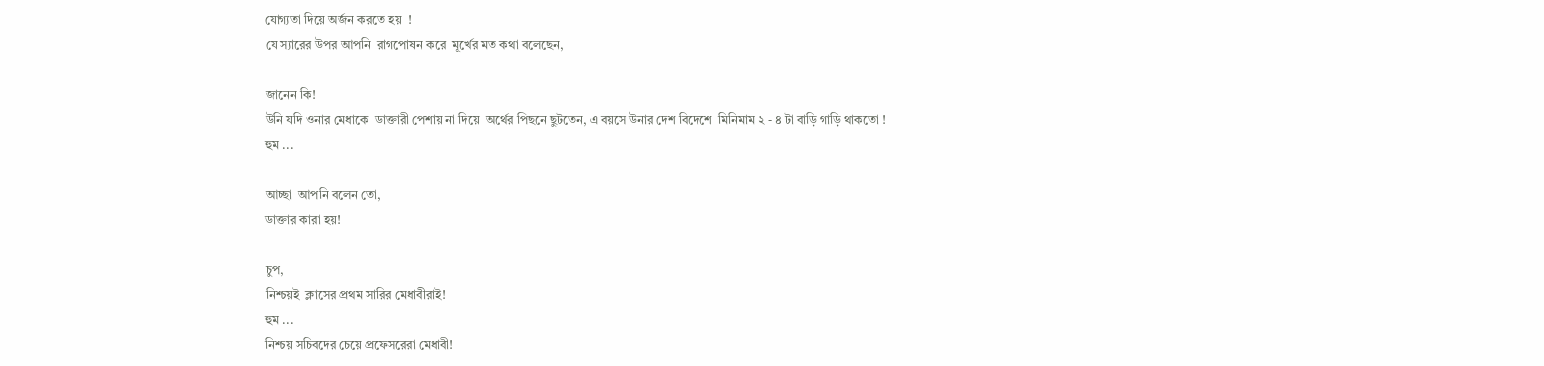যোগ্যতা দিয়ে অর্জন করতে হয়  !
যে স্যারের উপর আপনি  রাগপোষন করে  মূর্খের মত কথা বলেছেন,

জানেন কি!
উনি যদি ওনার মেধাকে  ডাক্তারী পেশায় না দিয়ে  অর্থের পিছনে ছুটতেন, এ বয়সে উনার দেশ বিদেশে  মিনিমাম ২ - ৪ টা বাড়ি গাড়ি থাকতো !
হুম ...

আচ্ছা  আপনি বলেন তো,
ডাক্তার কারা হয়!

চুপ,
নিশ্চয়ই  ক্লাসের প্রথম সারির মেধাবীরাই!
হুম ...
নিশ্চয় সচিবদের চেয়ে প্রফেসরেরা মেধাবী!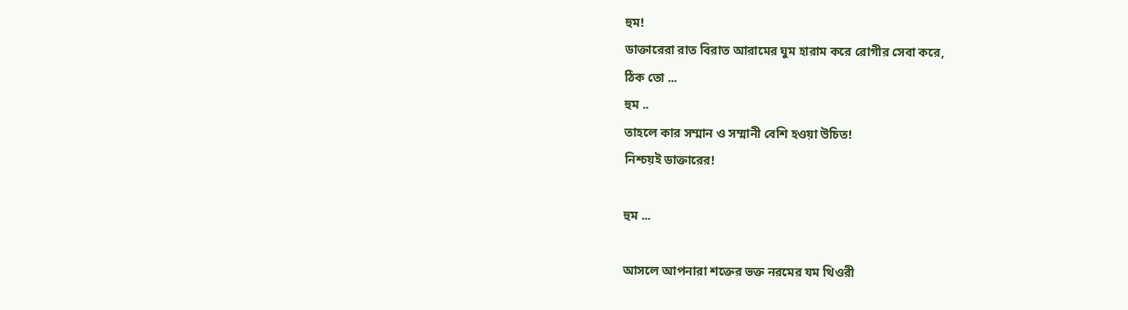হুম!
ডাক্তারেরা রাত বিরাত আরামের ঘুম হারাম করে রোগীর সেবা করে,
ঠিক তো ...
হুম ..
তাহলে কার সম্মান ও সম্মানী বেশি হওয়া উচিত!
নিশ্চয়ই ডাক্তারের!

হুম ...

আসলে আপনারা শক্তের ভক্ত নরমের যম থিওরী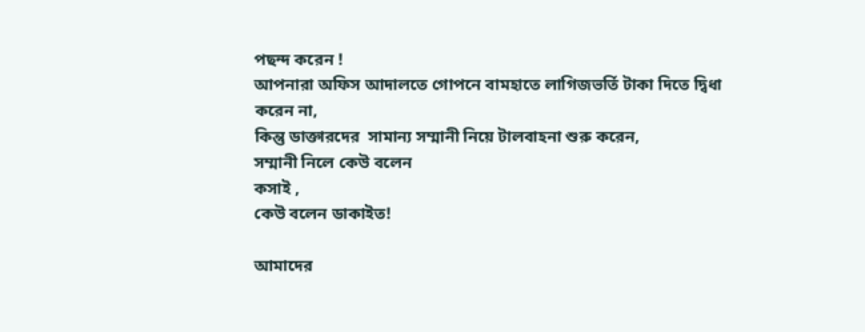পছন্দ করেন !
আপনারা অফিস আদালতে গোপনে বামহাতে লাগিজভর্তি টাকা দিতে দ্বিধা করেন না,
কিন্তু ডাক্তারদের  সামান্য সম্মানী নিয়ে টালবাহনা শুরু করেন,
সম্মানী নিলে কেউ বলেন
কসাই ,
কেউ বলেন ডাকাইত!

আমাদের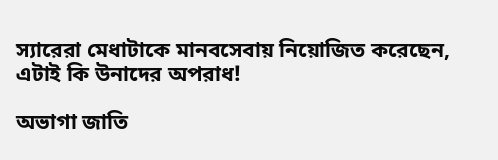স্যারেরা মেধাটাকে মানবসেবায় নিয়োজিত করেছেন,
এটাই কি উনাদের অপরাধ!

অভাগা জাতি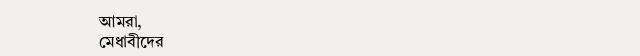আমরা,
মেধাবীদের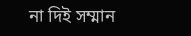না দিই সম্মান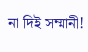না দিই সম্মানী!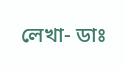লেখা- ডাঃ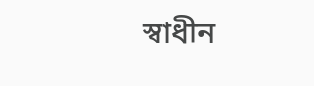স্বাধীন